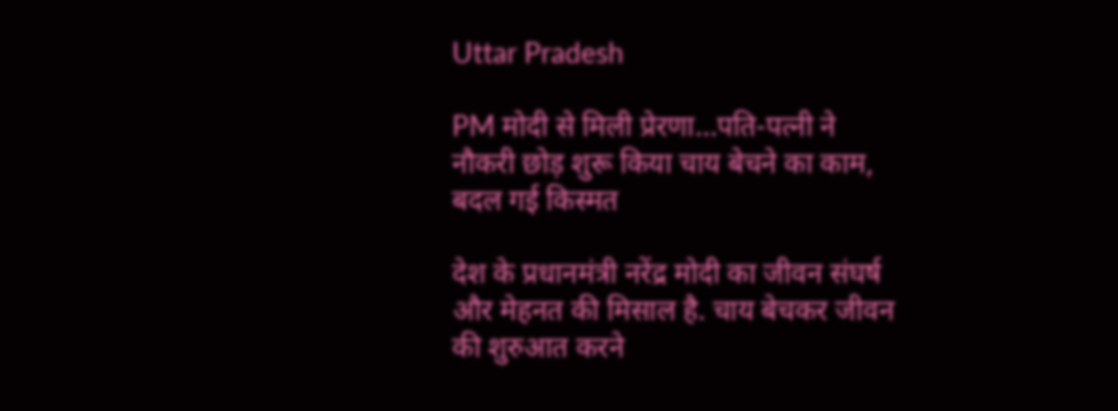Uttar Pradesh

PM मोदी से मिली प्रेरणा…पति-पत्नी ने नौकरी छोड़ शुरू किया चाय बेचने का काम, बदल गई किस्मत

देश के प्रधानमंत्री नरेंद्र मोदी का जीवन संघर्ष और मेहनत की मिसाल है. चाय बेचकर जीवन की शुरुआत करने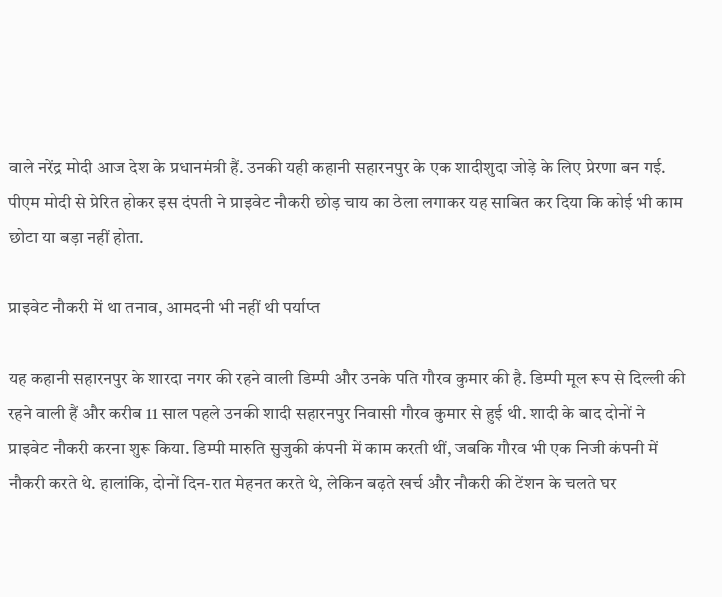वाले नरेंद्र मोदी आज देश के प्रधानमंत्री हैं. उनकी यही कहानी सहारनपुर के एक शादीशुदा जोड़े के लिए प्रेरणा बन गई. पीएम मोदी से प्रेरित होकर इस दंपती ने प्राइवेट नौकरी छोड़ चाय का ठेला लगाकर यह साबित कर दिया कि कोई भी काम छोटा या बड़ा नहीं होता.

प्राइवेट नौकरी में था तनाव, आमदनी भी नहीं थी पर्याप्त

यह कहानी सहारनपुर के शारदा नगर की रहने वाली डिम्पी और उनके पति गौरव कुमार की है. डिम्पी मूल रूप से दिल्ली की रहने वाली हैं और करीब 11 साल पहले उनकी शादी सहारनपुर निवासी गौरव कुमार से हुई थी. शादी के बाद दोनों ने प्राइवेट नौकरी करना शुरू किया. डिम्पी मारुति सुजुकी कंपनी में काम करती थीं, जबकि गौरव भी एक निजी कंपनी में नौकरी करते थे. हालांकि, दोनों दिन-रात मेहनत करते थे, लेकिन बढ़ते खर्च और नौकरी की टेंशन के चलते घर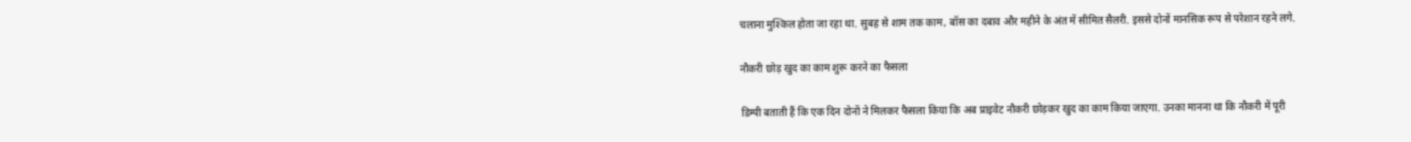चलाना मुश्किल होता जा रहा था. सुबह से शाम तक काम, बॉस का दबाव और महीने के अंत में सीमित सैलरी. इससे दोनों मानसिक रूप से परेशान रहने लगे.

नौकरी छोड़ खुद का काम शुरू करने का फैसला

डिम्पी बताती हैं कि एक दिन दोनों ने मिलकर फैसला किया कि अब प्राइवेट नौकरी छोड़कर खुद का काम किया जाएगा. उनका मानना था कि नौकरी में पूरी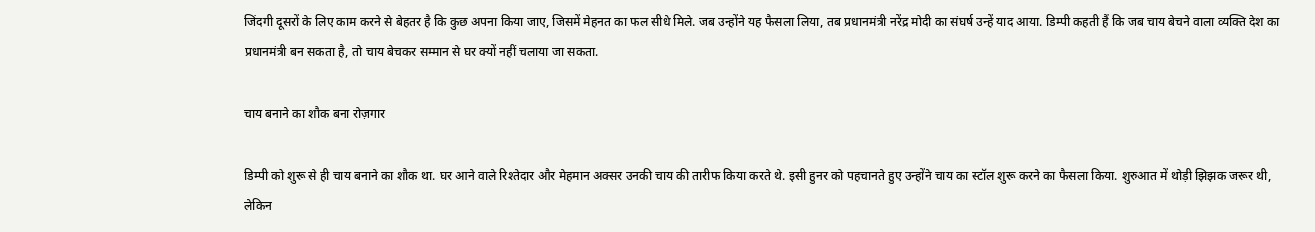जिंदगी दूसरों के लिए काम करने से बेहतर है कि कुछ अपना किया जाए, जिसमें मेहनत का फल सीधे मिले. जब उन्होंने यह फैसला लिया, तब प्रधानमंत्री नरेंद्र मोदी का संघर्ष उन्हें याद आया. डिम्पी कहती हैं कि जब चाय बेचने वाला व्यक्ति देश का प्रधानमंत्री बन सकता है, तो चाय बेचकर सम्मान से घर क्यों नहीं चलाया जा सकता.

चाय बनाने का शौक बना रोज़गार

डिम्पी को शुरू से ही चाय बनाने का शौक था. घर आने वाले रिश्तेदार और मेहमान अक्सर उनकी चाय की तारीफ किया करते थे. इसी हुनर को पहचानते हुए उन्होंने चाय का स्टॉल शुरू करने का फैसला किया. शुरुआत में थोड़ी झिझक जरूर थी, लेकिन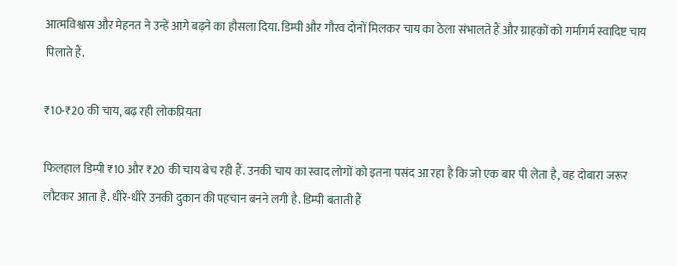आत्मविश्वास और मेहनत ने उन्हें आगे बढ़ने का हौसला दिया. डिम्पी और गौरव दोनों मिलकर चाय का ठेला संभालते हैं और ग्राहकों को गर्मागर्म स्वादिष्ट चाय पिलाते हैं.

₹10-₹20 की चाय, बढ़ रही लोकप्रियता

फिलहाल डिम्पी ₹10 और ₹20 की चाय बेच रही हैं. उनकी चाय का स्वाद लोगों को इतना पसंद आ रहा है कि जो एक बार पी लेता है, वह दोबारा जरूर लौटकर आता है. धीरे-धीरे उनकी दुकान की पहचान बनने लगी है. डिम्पी बताती हैं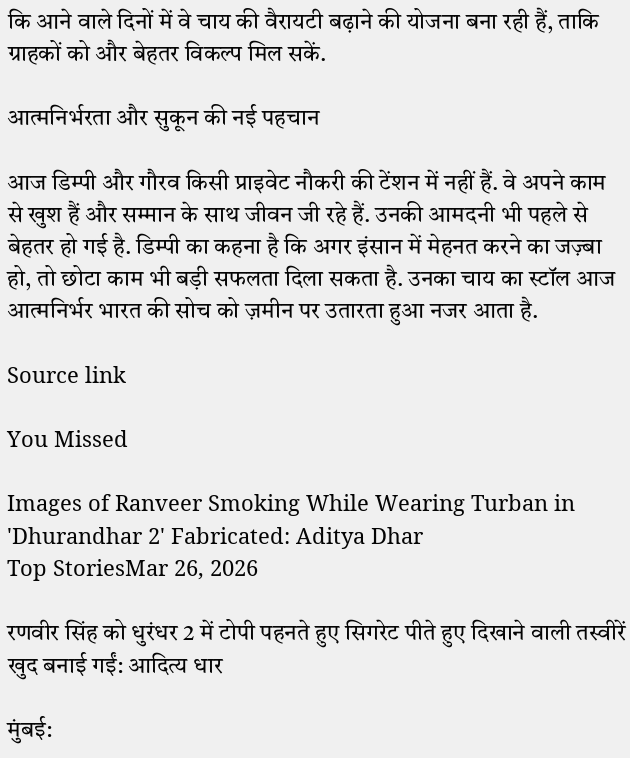कि आने वाले दिनों में वे चाय की वैरायटी बढ़ाने की योजना बना रही हैं, ताकि ग्राहकों को और बेहतर विकल्प मिल सकें.

आत्मनिर्भरता और सुकून की नई पहचान

आज डिम्पी और गौरव किसी प्राइवेट नौकरी की टेंशन में नहीं हैं. वे अपने काम से खुश हैं और सम्मान के साथ जीवन जी रहे हैं. उनकी आमदनी भी पहले से बेहतर हो गई है. डिम्पी का कहना है कि अगर इंसान में मेहनत करने का जज़्बा हो, तो छोटा काम भी बड़ी सफलता दिला सकता है. उनका चाय का स्टॉल आज आत्मनिर्भर भारत की सोच को ज़मीन पर उतारता हुआ नजर आता है.

Source link

You Missed

Images of Ranveer Smoking While Wearing Turban in 'Dhurandhar 2' Fabricated: Aditya Dhar
Top StoriesMar 26, 2026

रणवीर सिंह को धुरंधर 2 में टोपी पहनते हुए सिगरेट पीते हुए दिखाने वाली तस्वीरें खुद बनाई गईं: आदित्य धार

मुंबई: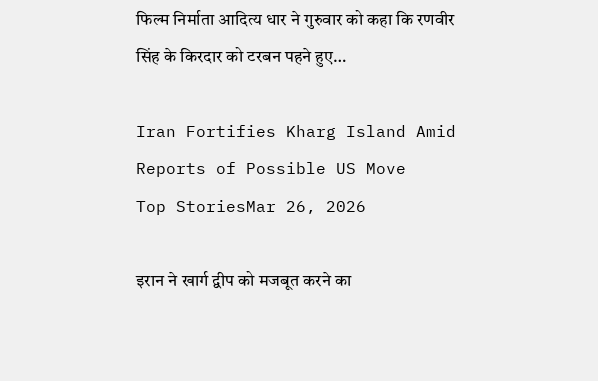फिल्म निर्माता आदित्य धार ने गुरुवार को कहा कि रणवीर सिंह के किरदार को टरबन पहने हुए…

Iran Fortifies Kharg Island Amid Reports of Possible US Move
Top StoriesMar 26, 2026

इरान ने खार्ग द्वीप को मजबूत करने का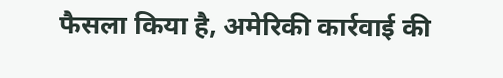फैसला किया है, अमेरिकी कार्रवाई की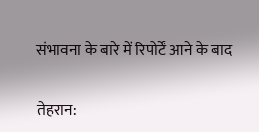संभावना के बारे में रिपोर्टें आने के बाद

तेहरान: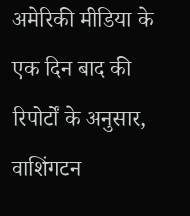अमेरिकी मीडिया के एक दिन बाद की रिपोर्टों के अनुसार, वाशिंगटन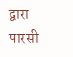द्वारा पारसी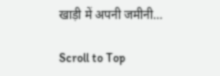खाड़ी में अपनी जमीनी…

Scroll to Top